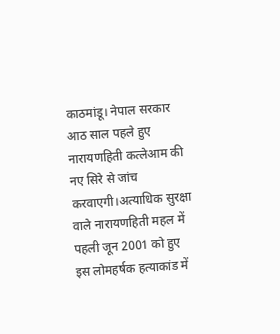काठमांडू। नेपाल सरकार आठ साल पहले हुए नारायणहिती कत्लेआम की नए सिरे से जांच करवाएगी।अत्याधिक सुरक्षा वाले नारायणहिती महल में पहली जून 2001 को हुए इस लोमहर्षक हत्याकांड में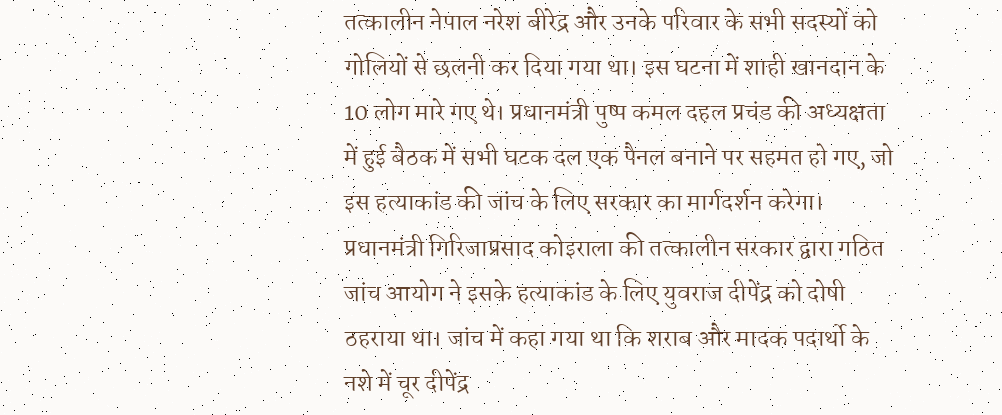तत्कालीन नेपाल नरेश बीरेद्र और उनके परिवार के सभी सदस्यों को गोलियों से छलनी कर दिया गया था। इस घटना में शाही खानदान के 10 लोग मारे गए थे। प्रधानमंत्री पुष्प कमल दहल प्रचंड की अध्यक्षता में हुई बैठक में सभी घटक दल एक पैनल बनाने पर सहमत हो गए, जो इस हत्याकांड की जांच के लिए सरकार का मार्गदर्शन करेगा।
प्रधानमंत्री गिरिजाप्रसाद कोइराला की तत्कालीन सरकार द्वारा गठित जांच आयोग ने इसके हत्याकांड के लिए युवराज दीपेंद्र को दोषी ठहराया था। जांच में कहा गया था कि शराब और मादक पदार्थो के नशे में चूर दीपेंद्र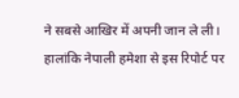ने सबसे आखिर में अपनी जान ले ली। हालांकि नेपाली हमेशा से इस रिपोर्ट पर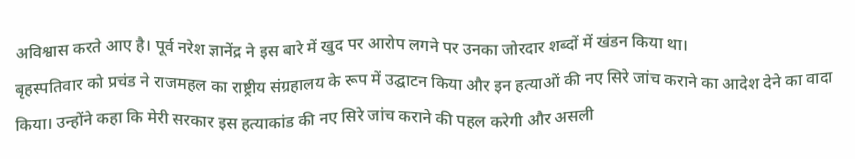अविश्वास करते आए है। पूर्व नरेश ज्ञानेंद्र ने इस बारे में खुद पर आरोप लगने पर उनका जोरदार शब्दों में खंडन किया था।
बृहस्पतिवार को प्रचंड ने राजमहल का राष्ट्रीय संग्रहालय के रूप में उद्घाटन किया और इन हत्याओं की नए सिरे जांच कराने का आदेश देने का वादा किया। उन्होंने कहा कि मेरी सरकार इस हत्याकांड की नए सिरे जांच कराने की पहल करेगी और असली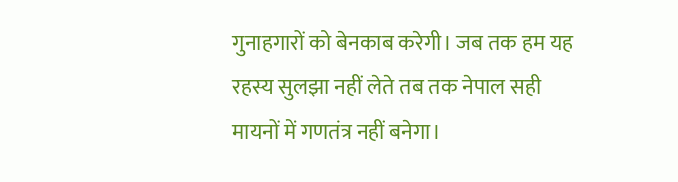गुनाहगारों को बेनकाब करेगी। जब तक हम यह रहस्य सुलझा नहीं लेते तब तक नेपाल सही मायनों में गणतंत्र नहीं बनेगा।